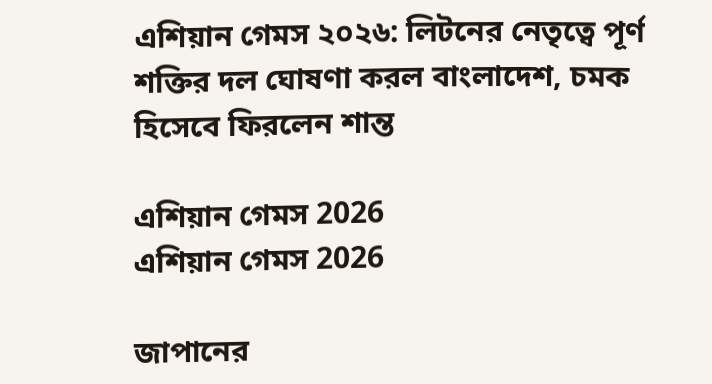এশিয়ান গেমস ২০২৬: লিটনের নেতৃত্বে পূর্ণ শক্তির দল ঘোষণা করল বাংলাদেশ, চমক হিসেবে ফিরলেন শান্ত

এশিয়ান গেমস 2026
এশিয়ান গেমস 2026

জাপানের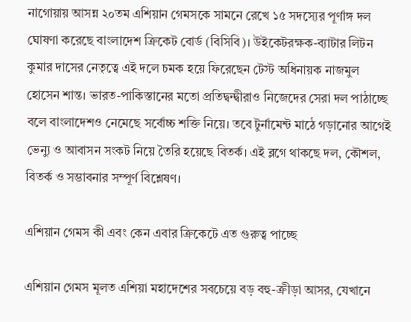নাগোয়ায় আসন্ন ২০তম এশিয়ান গেমসকে সামনে রেখে ১৫ সদস্যের পূর্ণাঙ্গ দল ঘোষণা করেছে বাংলাদেশ ক্রিকেট বোর্ড (বিসিবি)। উইকেটরক্ষক-ব্যাটার লিটন কুমার দাসের নেতৃত্বে এই দলে চমক হয়ে ফিরেছেন টেস্ট অধিনায়ক নাজমুল হোসেন শান্ত। ভারত-পাকিস্তানের মতো প্রতিদ্বন্দ্বীরাও নিজেদের সেরা দল পাঠাচ্ছে বলে বাংলাদেশও নেমেছে সর্বোচ্চ শক্তি নিয়ে। তবে টুর্নামেন্ট মাঠে গড়ানোর আগেই ভেন্যু ও আবাসন সংকট নিয়ে তৈরি হয়েছে বিতর্ক। এই ব্লগে থাকছে দল, কৌশল, বিতর্ক ও সম্ভাবনার সম্পূর্ণ বিশ্লেষণ।

এশিয়ান গেমস কী এবং কেন এবার ক্রিকেটে এত গুরুত্ব পাচ্ছে

এশিয়ান গেমস মূলত এশিয়া মহাদেশের সবচেয়ে বড় বহু-ক্রীড়া আসর, যেখানে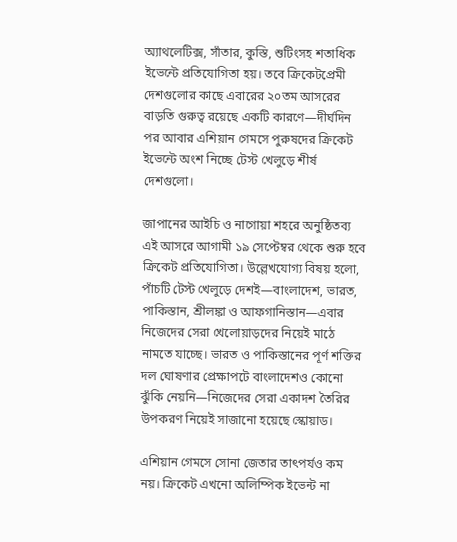অ্যাথলেটিক্স, সাঁতার, কুস্তি, শুটিংসহ শতাধিক ইভেন্টে প্রতিযোগিতা হয়। তবে ক্রিকেটপ্রেমী দেশগুলোর কাছে এবারের ২০তম আসরের বাড়তি গুরুত্ব রয়েছে একটি কারণে—দীর্ঘদিন পর আবার এশিয়ান গেমসে পুরুষদের ক্রিকেট ইভেন্টে অংশ নিচ্ছে টেস্ট খেলুড়ে শীর্ষ দেশগুলো।

জাপানের আইচি ও নাগোয়া শহরে অনুষ্ঠিতব্য এই আসরে আগামী ১৯ সেপ্টেম্বর থেকে শুরু হবে ক্রিকেট প্রতিযোগিতা। উল্লেখযোগ্য বিষয় হলো, পাঁচটি টেস্ট খেলুড়ে দেশই—বাংলাদেশ, ভারত, পাকিস্তান, শ্রীলঙ্কা ও আফগানিস্তান—এবার নিজেদের সেরা খেলোয়াড়দের নিয়েই মাঠে নামতে যাচ্ছে। ভারত ও পাকিস্তানের পূর্ণ শক্তির দল ঘোষণার প্রেক্ষাপটে বাংলাদেশও কোনো ঝুঁকি নেয়নি—নিজেদের সেরা একাদশ তৈরির উপকরণ নিয়েই সাজানো হয়েছে স্কোয়াড।

এশিয়ান গেমসে সোনা জেতার তাৎপর্যও কম নয়। ক্রিকেট এখনো অলিম্পিক ইভেন্ট না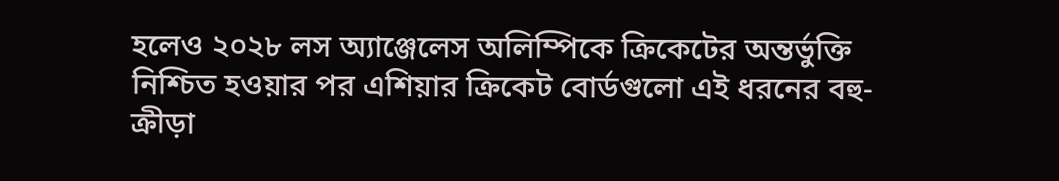হলেও ২০২৮ লস অ্যাঞ্জেলেস অলিম্পিকে ক্রিকেটের অন্তর্ভুক্তি নিশ্চিত হওয়ার পর এশিয়ার ক্রিকেট বোর্ডগুলো এই ধরনের বহু-ক্রীড়া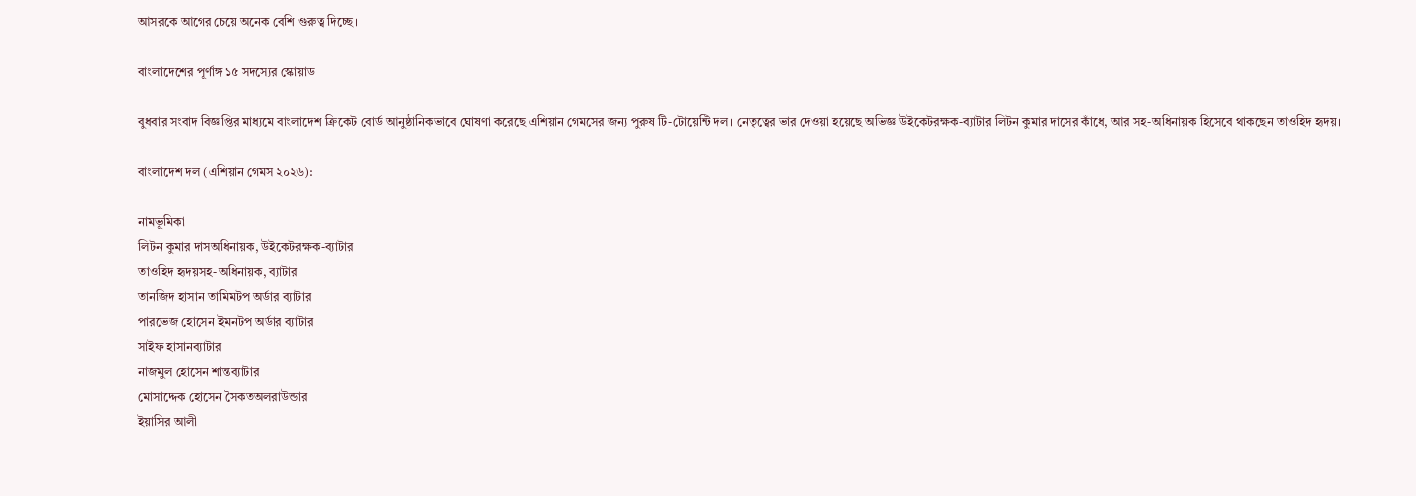আসরকে আগের চেয়ে অনেক বেশি গুরুত্ব দিচ্ছে।

বাংলাদেশের পূর্ণাঙ্গ ১৫ সদস্যের স্কোয়াড

বুধবার সংবাদ বিজ্ঞপ্তির মাধ্যমে বাংলাদেশ ক্রিকেট বোর্ড আনুষ্ঠানিকভাবে ঘোষণা করেছে এশিয়ান গেমসের জন্য পুরুষ টি-টোয়েন্টি দল। নেতৃত্বের ভার দেওয়া হয়েছে অভিজ্ঞ উইকেটরক্ষক-ব্যাটার লিটন কুমার দাসের কাঁধে, আর সহ-অধিনায়ক হিসেবে থাকছেন তাওহিদ হৃদয়।

বাংলাদেশ দল (এশিয়ান গেমস ২০২৬):

নামভূমিকা
লিটন কুমার দাসঅধিনায়ক, উইকেটরক্ষক-ব্যাটার
তাওহিদ হৃদয়সহ-অধিনায়ক, ব্যাটার
তানজিদ হাসান তামিমটপ অর্ডার ব্যাটার
পারভেজ হোসেন ইমনটপ অর্ডার ব্যাটার
সাইফ হাসানব্যাটার
নাজমুল হোসেন শান্তব্যাটার
মোসাদ্দেক হোসেন সৈকতঅলরাউন্ডার
ইয়াসির আলী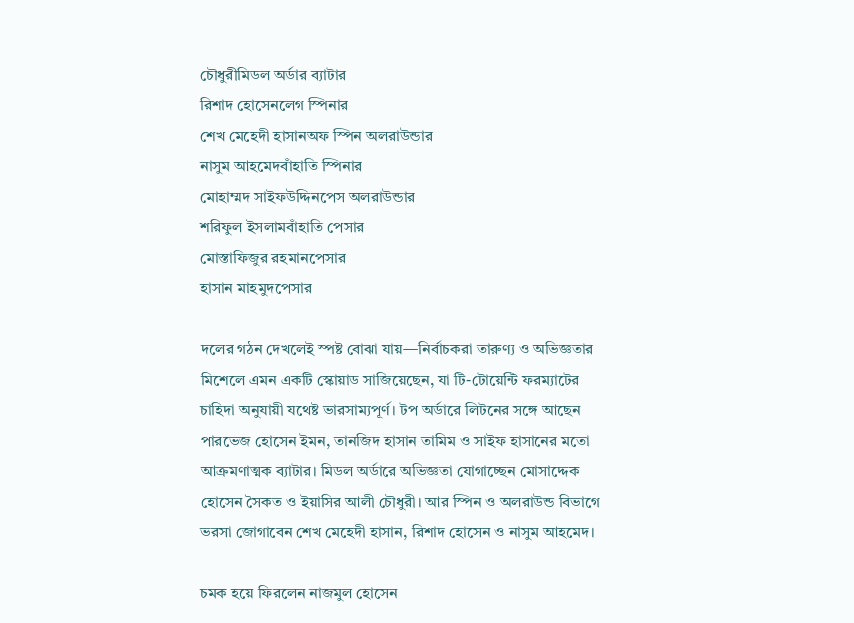চৌধুরীমিডল অর্ডার ব্যাটার
রিশাদ হোসেনলেগ স্পিনার
শেখ মেহেদী হাসানঅফ স্পিন অলরাউন্ডার
নাসুম আহমেদবাঁহাতি স্পিনার
মোহাম্মদ সাইফউদ্দিনপেস অলরাউন্ডার
শরিফুল ইসলামবাঁহাতি পেসার
মোস্তাফিজুর রহমানপেসার
হাসান মাহমুদপেসার

দলের গঠন দেখলেই স্পষ্ট বোঝা যায়—নির্বাচকরা তারুণ্য ও অভিজ্ঞতার মিশেলে এমন একটি স্কোয়াড সাজিয়েছেন, যা টি-টোয়েন্টি ফরম্যাটের চাহিদা অনুযায়ী যথেষ্ট ভারসাম্যপূর্ণ। টপ অর্ডারে লিটনের সঙ্গে আছেন পারভেজ হোসেন ইমন, তানজিদ হাসান তামিম ও সাইফ হাসানের মতো আক্রমণাত্মক ব্যাটার। মিডল অর্ডারে অভিজ্ঞতা যোগাচ্ছেন মোসাদ্দেক হোসেন সৈকত ও ইয়াসির আলী চৌধুরী। আর স্পিন ও অলরাউন্ড বিভাগে ভরসা জোগাবেন শেখ মেহেদী হাসান, রিশাদ হোসেন ও নাসুম আহমেদ।

চমক হয়ে ফিরলেন নাজমুল হোসেন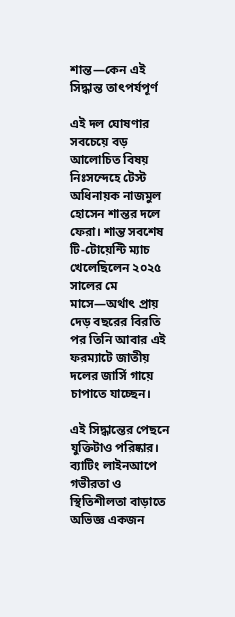শান্ত—কেন এই সিদ্ধান্ত তাৎপর্যপূর্ণ

এই দল ঘোষণার সবচেয়ে বড় আলোচিত বিষয় নিঃসন্দেহে টেস্ট অধিনায়ক নাজমুল হোসেন শান্তর দলে ফেরা। শান্ত সবশেষ টি-টোয়েন্টি ম্যাচ খেলেছিলেন ২০২৫ সালের মে মাসে—অর্থাৎ প্রায় দেড় বছরের বিরতি পর তিনি আবার এই ফরম্যাটে জাতীয় দলের জার্সি গায়ে চাপাতে যাচ্ছেন।

এই সিদ্ধান্তের পেছনে যুক্তিটাও পরিষ্কার। ব্যাটিং লাইনআপে গভীরতা ও স্থিতিশীলতা বাড়াতে অভিজ্ঞ একজন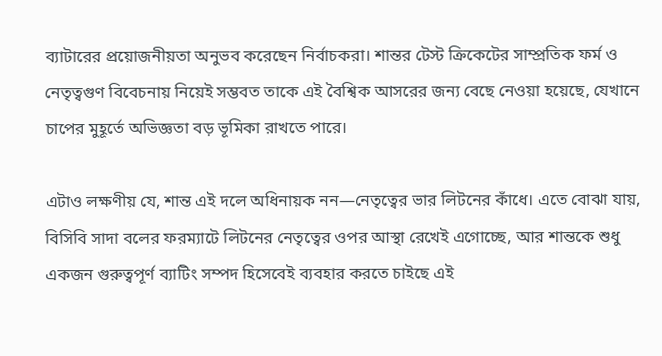ব্যাটারের প্রয়োজনীয়তা অনুভব করেছেন নির্বাচকরা। শান্তর টেস্ট ক্রিকেটের সাম্প্রতিক ফর্ম ও নেতৃত্বগুণ বিবেচনায় নিয়েই সম্ভবত তাকে এই বৈশ্বিক আসরের জন্য বেছে নেওয়া হয়েছে, যেখানে চাপের মুহূর্তে অভিজ্ঞতা বড় ভূমিকা রাখতে পারে।

এটাও লক্ষণীয় যে, শান্ত এই দলে অধিনায়ক নন—নেতৃত্বের ভার লিটনের কাঁধে। এতে বোঝা যায়, বিসিবি সাদা বলের ফরম্যাটে লিটনের নেতৃত্বের ওপর আস্থা রেখেই এগোচ্ছে, আর শান্তকে শুধু একজন গুরুত্বপূর্ণ ব্যাটিং সম্পদ হিসেবেই ব্যবহার করতে চাইছে এই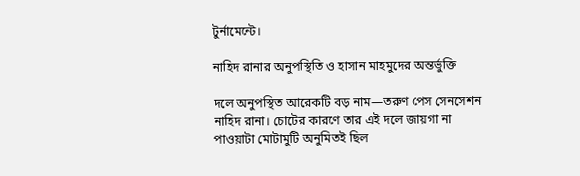টুর্নামেন্টে।

নাহিদ রানার অনুপস্থিতি ও হাসান মাহমুদের অন্তর্ভুক্তি

দলে অনুপস্থিত আরেকটি বড় নাম—তরুণ পেস সেনসেশন নাহিদ রানা। চোটের কারণে তার এই দলে জায়গা না পাওয়াটা মোটামুটি অনুমিতই ছিল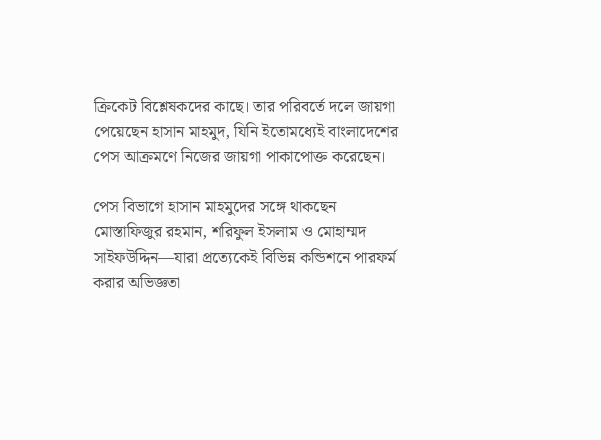ক্রিকেট বিশ্লেষকদের কাছে। তার পরিবর্তে দলে জায়গা পেয়েছেন হাসান মাহমুদ, যিনি ইতোমধ্যেই বাংলাদেশের পেস আক্রমণে নিজের জায়গা পাকাপোক্ত করেছেন।

পেস বিভাগে হাসান মাহমুদের সঙ্গে থাকছেন মোস্তাফিজুর রহমান, শরিফুল ইসলাম ও মোহাম্মদ সাইফউদ্দিন—যারা প্রত্যেকেই বিভিন্ন কন্ডিশনে পারফর্ম করার অভিজ্ঞতা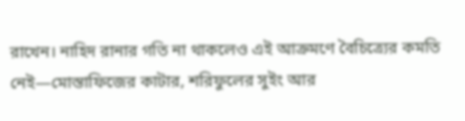রাখেন। নাহিদ রানার গতি না থাকলেও এই আক্রমণে বৈচিত্র্যের কমতি নেই—মোস্তাফিজের কাটার, শরিফুলের সুইং আর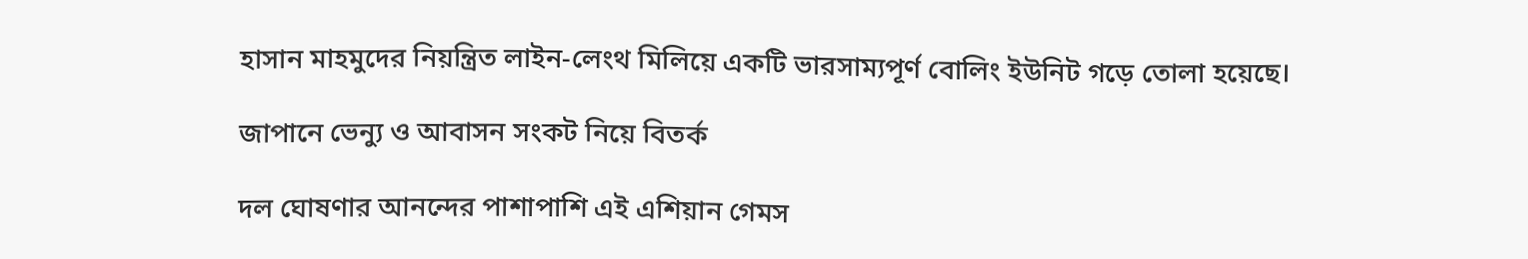হাসান মাহমুদের নিয়ন্ত্রিত লাইন-লেংথ মিলিয়ে একটি ভারসাম্যপূর্ণ বোলিং ইউনিট গড়ে তোলা হয়েছে।

জাপানে ভেন্যু ও আবাসন সংকট নিয়ে বিতর্ক

দল ঘোষণার আনন্দের পাশাপাশি এই এশিয়ান গেমস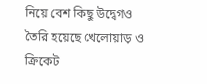নিয়ে বেশ কিছু উদ্বেগও তৈরি হয়েছে খেলোয়াড় ও ক্রিকেট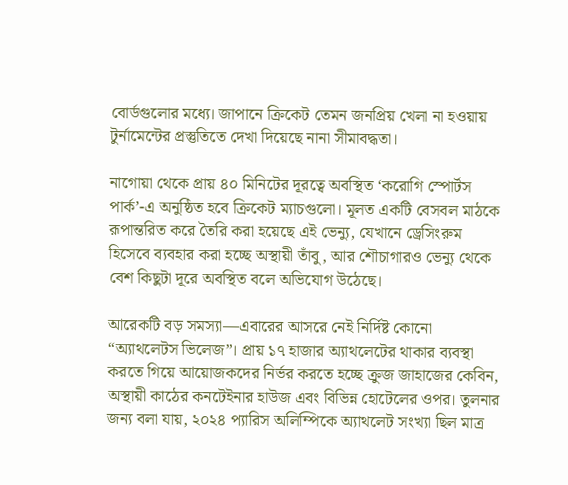বোর্ডগুলোর মধ্যে। জাপানে ক্রিকেট তেমন জনপ্রিয় খেলা না হওয়ায় টুর্নামেন্টের প্রস্তুতিতে দেখা দিয়েছে নানা সীমাবদ্ধতা।

নাগোয়া থেকে প্রায় ৪০ মিনিটের দূরত্বে অবস্থিত ‘করোগি স্পোর্টস পার্ক’-এ অনুষ্ঠিত হবে ক্রিকেট ম্যাচগুলো। মূলত একটি বেসবল মাঠকে রূপান্তরিত করে তৈরি করা হয়েছে এই ভেন্যু, যেখানে ড্রেসিংরুম হিসেবে ব্যবহার করা হচ্ছে অস্থায়ী তাঁবু, আর শৌচাগারও ভেন্যু থেকে বেশ কিছুটা দূরে অবস্থিত বলে অভিযোগ উঠেছে।

আরেকটি বড় সমস্যা—এবারের আসরে নেই নির্দিষ্ট কোনো “অ্যাথলেটস ভিলেজ”। প্রায় ১৭ হাজার অ্যাথলেটের থাকার ব্যবস্থা করতে গিয়ে আয়োজকদের নির্ভর করতে হচ্ছে ক্রুজ জাহাজের কেবিন, অস্থায়ী কাঠের কনটেইনার হাউজ এবং বিভিন্ন হোটেলের ওপর। তুলনার জন্য বলা যায়, ২০২৪ প্যারিস অলিম্পিকে অ্যাথলেট সংখ্যা ছিল মাত্র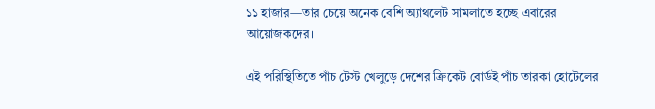১১ হাজার—তার চেয়ে অনেক বেশি অ্যাথলেট সামলাতে হচ্ছে এবারের আয়োজকদের।

এই পরিস্থিতিতে পাঁচ টেস্ট খেলুড়ে দেশের ক্রিকেট বোর্ডই পাঁচ তারকা হোটেলের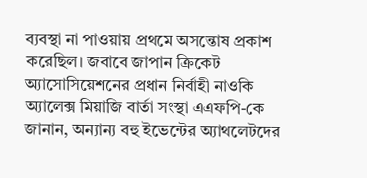ব্যবস্থা না পাওয়ায় প্রথমে অসন্তোষ প্রকাশ করেছিল। জবাবে জাপান ক্রিকেট অ্যাসোসিয়েশনের প্রধান নির্বাহী নাওকি অ্যালেক্স মিয়াজি বার্তা সংস্থা এএফপি-কে জানান, অন্যান্য বহু ইভেন্টের অ্যাথলেটদের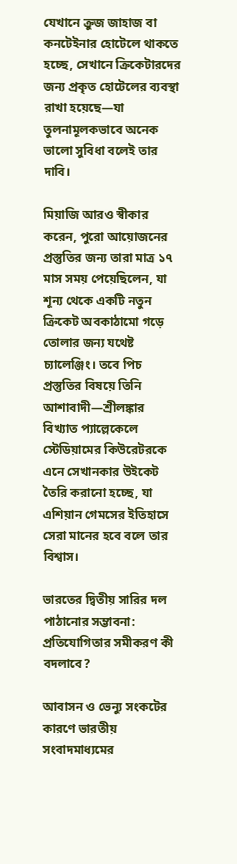যেখানে ক্রুজ জাহাজ বা কনটেইনার হোটেলে থাকতে হচ্ছে, সেখানে ক্রিকেটারদের জন্য প্রকৃত হোটেলের ব্যবস্থা রাখা হয়েছে—যা তুলনামূলকভাবে অনেক ভালো সুবিধা বলেই তার দাবি।

মিয়াজি আরও স্বীকার করেন, পুরো আয়োজনের প্রস্তুতির জন্য তারা মাত্র ১৭ মাস সময় পেয়েছিলেন, যা শূন্য থেকে একটি নতুন ক্রিকেট অবকাঠামো গড়ে তোলার জন্য যথেষ্ট চ্যালেঞ্জিং। তবে পিচ প্রস্তুতির বিষয়ে তিনি আশাবাদী—শ্রীলঙ্কার বিখ্যাত প্যাল্লেকেলে স্টেডিয়ামের কিউরেটরকে এনে সেখানকার উইকেট তৈরি করানো হচ্ছে, যা এশিয়ান গেমসের ইতিহাসে সেরা মানের হবে বলে তার বিশ্বাস।

ভারতের দ্বিতীয় সারির দল পাঠানোর সম্ভাবনা: প্রতিযোগিতার সমীকরণ কী বদলাবে?

আবাসন ও ভেন্যু সংকটের কারণে ভারতীয় সংবাদমাধ্যমের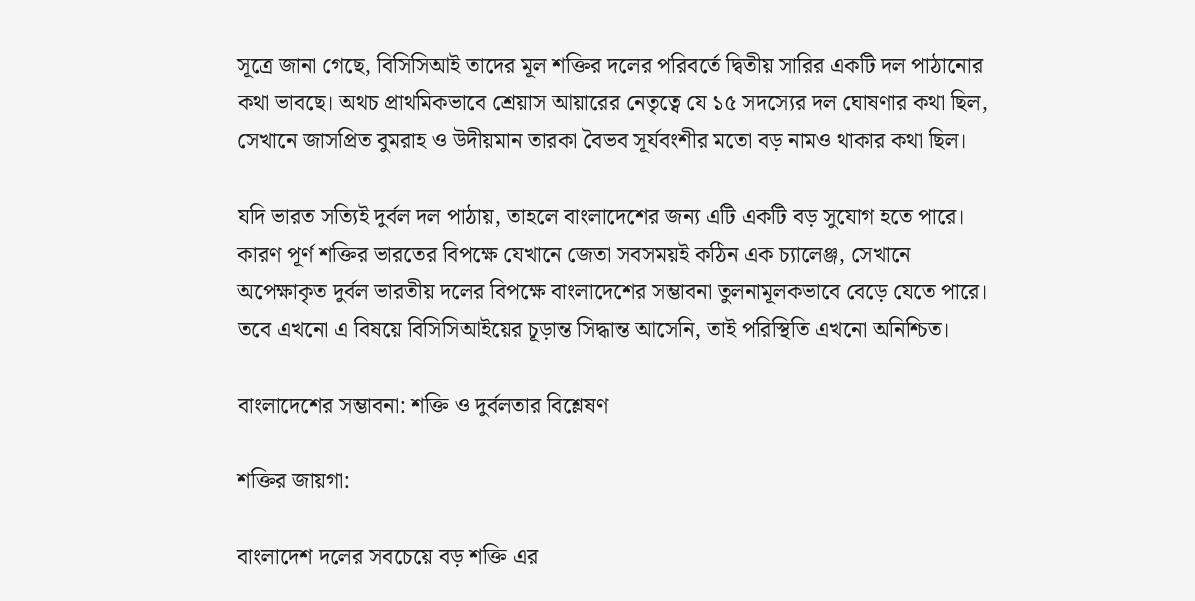সূত্রে জানা গেছে, বিসিসিআই তাদের মূল শক্তির দলের পরিবর্তে দ্বিতীয় সারির একটি দল পাঠানোর কথা ভাবছে। অথচ প্রাথমিকভাবে শ্রেয়াস আয়ারের নেতৃত্বে যে ১৫ সদস্যের দল ঘোষণার কথা ছিল, সেখানে জাসপ্রিত বুমরাহ ও উদীয়মান তারকা বৈভব সূর্যবংশীর মতো বড় নামও থাকার কথা ছিল।

যদি ভারত সত্যিই দুর্বল দল পাঠায়, তাহলে বাংলাদেশের জন্য এটি একটি বড় সুযোগ হতে পারে। কারণ পূর্ণ শক্তির ভারতের বিপক্ষে যেখানে জেতা সবসময়ই কঠিন এক চ্যালেঞ্জ, সেখানে অপেক্ষাকৃত দুর্বল ভারতীয় দলের বিপক্ষে বাংলাদেশের সম্ভাবনা তুলনামূলকভাবে বেড়ে যেতে পারে। তবে এখনো এ বিষয়ে বিসিসিআইয়ের চূড়ান্ত সিদ্ধান্ত আসেনি, তাই পরিস্থিতি এখনো অনিশ্চিত।

বাংলাদেশের সম্ভাবনা: শক্তি ও দুর্বলতার বিশ্লেষণ

শক্তির জায়গা:

বাংলাদেশ দলের সবচেয়ে বড় শক্তি এর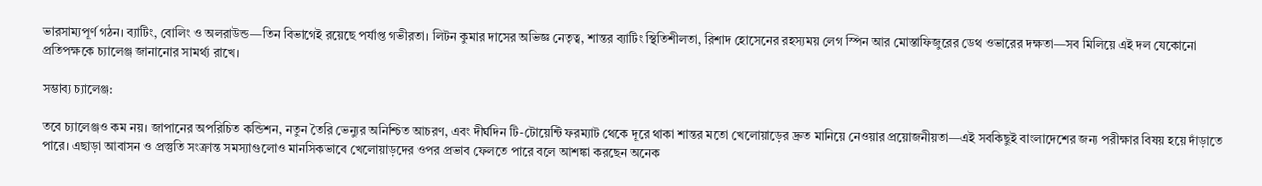ভারসাম্যপূর্ণ গঠন। ব্যাটিং, বোলিং ও অলরাউন্ড—তিন বিভাগেই রয়েছে পর্যাপ্ত গভীরতা। লিটন কুমার দাসের অভিজ্ঞ নেতৃত্ব, শান্তর ব্যাটিং স্থিতিশীলতা, রিশাদ হোসেনের রহস্যময় লেগ স্পিন আর মোস্তাফিজুরের ডেথ ওভারের দক্ষতা—সব মিলিয়ে এই দল যেকোনো প্রতিপক্ষকে চ্যালেঞ্জ জানানোর সামর্থ্য রাখে।

সম্ভাব্য চ্যালেঞ্জ:

তবে চ্যালেঞ্জও কম নয়। জাপানের অপরিচিত কন্ডিশন, নতুন তৈরি ভেন্যুর অনিশ্চিত আচরণ, এবং দীর্ঘদিন টি-টোয়েন্টি ফরম্যাট থেকে দূরে থাকা শান্তর মতো খেলোয়াড়ের দ্রুত মানিয়ে নেওয়ার প্রয়োজনীয়তা—এই সবকিছুই বাংলাদেশের জন্য পরীক্ষার বিষয় হয়ে দাঁড়াতে পারে। এছাড়া আবাসন ও প্রস্তুতি সংক্রান্ত সমস্যাগুলোও মানসিকভাবে খেলোয়াড়দের ওপর প্রভাব ফেলতে পারে বলে আশঙ্কা করছেন অনেক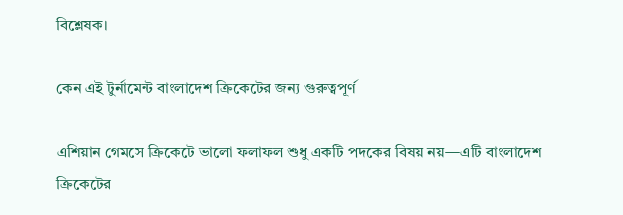বিশ্লেষক।

কেন এই টুর্নামেন্ট বাংলাদেশ ক্রিকেটের জন্য গুরুত্বপূর্ণ

এশিয়ান গেমসে ক্রিকেটে ভালো ফলাফল শুধু একটি পদকের বিষয় নয়—এটি বাংলাদেশ ক্রিকেটের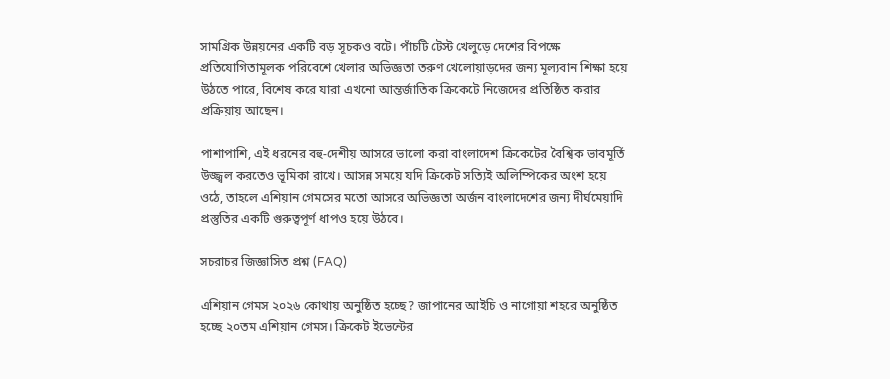সামগ্রিক উন্নয়নের একটি বড় সূচকও বটে। পাঁচটি টেস্ট খেলুড়ে দেশের বিপক্ষে প্রতিযোগিতামূলক পরিবেশে খেলার অভিজ্ঞতা তরুণ খেলোয়াড়দের জন্য মূল্যবান শিক্ষা হয়ে উঠতে পারে, বিশেষ করে যারা এখনো আন্তর্জাতিক ক্রিকেটে নিজেদের প্রতিষ্ঠিত করার প্রক্রিয়ায় আছেন।

পাশাপাশি, এই ধরনের বহু-দেশীয় আসরে ভালো করা বাংলাদেশ ক্রিকেটের বৈশ্বিক ভাবমূর্তি উজ্জ্বল করতেও ভূমিকা রাখে। আসন্ন সময়ে যদি ক্রিকেট সত্যিই অলিম্পিকের অংশ হয়ে ওঠে, তাহলে এশিয়ান গেমসের মতো আসরে অভিজ্ঞতা অর্জন বাংলাদেশের জন্য দীর্ঘমেয়াদি প্রস্তুতির একটি গুরুত্বপূর্ণ ধাপও হয়ে উঠবে।

সচরাচর জিজ্ঞাসিত প্রশ্ন (FAQ)

এশিয়ান গেমস ২০২৬ কোথায় অনুষ্ঠিত হচ্ছে? জাপানের আইচি ও নাগোয়া শহরে অনুষ্ঠিত হচ্ছে ২০তম এশিয়ান গেমস। ক্রিকেট ইভেন্টের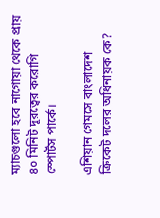ম্যাচগুলো হবে নাগোয়া থেকে প্রায় ৪০ মিনিট দূরত্বের করোগি স্পোর্টস পার্কে।

এশিয়ান গেমসে বাংলাদেশ ক্রিকেট দলের অধিনায়ক কে?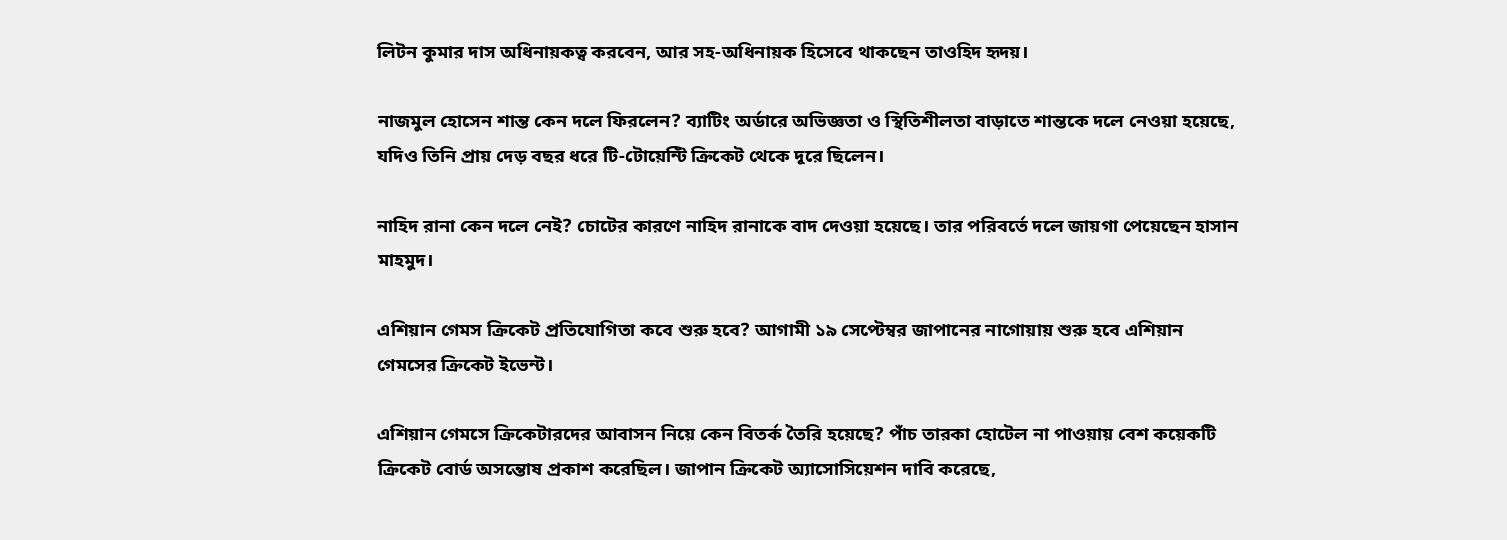লিটন কুমার দাস অধিনায়কত্ব করবেন, আর সহ-অধিনায়ক হিসেবে থাকছেন তাওহিদ হৃদয়।

নাজমুল হোসেন শান্ত কেন দলে ফিরলেন? ব্যাটিং অর্ডারে অভিজ্ঞতা ও স্থিতিশীলতা বাড়াতে শান্তকে দলে নেওয়া হয়েছে, যদিও তিনি প্রায় দেড় বছর ধরে টি-টোয়েন্টি ক্রিকেট থেকে দূরে ছিলেন।

নাহিদ রানা কেন দলে নেই? চোটের কারণে নাহিদ রানাকে বাদ দেওয়া হয়েছে। তার পরিবর্তে দলে জায়গা পেয়েছেন হাসান মাহমুদ।

এশিয়ান গেমস ক্রিকেট প্রতিযোগিতা কবে শুরু হবে? আগামী ১৯ সেপ্টেম্বর জাপানের নাগোয়ায় শুরু হবে এশিয়ান গেমসের ক্রিকেট ইভেন্ট।

এশিয়ান গেমসে ক্রিকেটারদের আবাসন নিয়ে কেন বিতর্ক তৈরি হয়েছে? পাঁচ তারকা হোটেল না পাওয়ায় বেশ কয়েকটি ক্রিকেট বোর্ড অসন্তোষ প্রকাশ করেছিল। জাপান ক্রিকেট অ্যাসোসিয়েশন দাবি করেছে,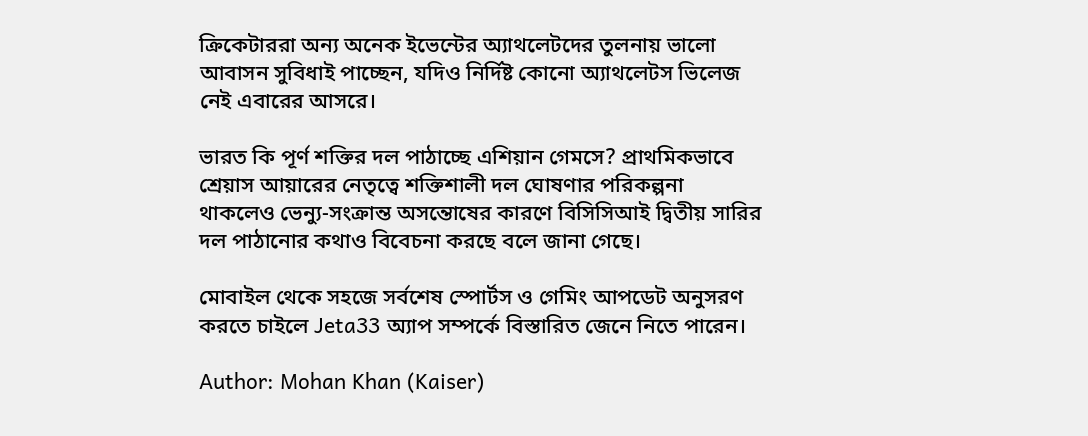ক্রিকেটাররা অন্য অনেক ইভেন্টের অ্যাথলেটদের তুলনায় ভালো আবাসন সুবিধাই পাচ্ছেন, যদিও নির্দিষ্ট কোনো অ্যাথলেটস ভিলেজ নেই এবারের আসরে।

ভারত কি পূর্ণ শক্তির দল পাঠাচ্ছে এশিয়ান গেমসে? প্রাথমিকভাবে শ্রেয়াস আয়ারের নেতৃত্বে শক্তিশালী দল ঘোষণার পরিকল্পনা থাকলেও ভেন্যু-সংক্রান্ত অসন্তোষের কারণে বিসিসিআই দ্বিতীয় সারির দল পাঠানোর কথাও বিবেচনা করছে বলে জানা গেছে।

মোবাইল থেকে সহজে সর্বশেষ স্পোর্টস ও গেমিং আপডেট অনুসরণ করতে চাইলে Jeta33 অ্যাপ সম্পর্কে বিস্তারিত জেনে নিতে পারেন।

Author: Mohan Khan (Kaiser)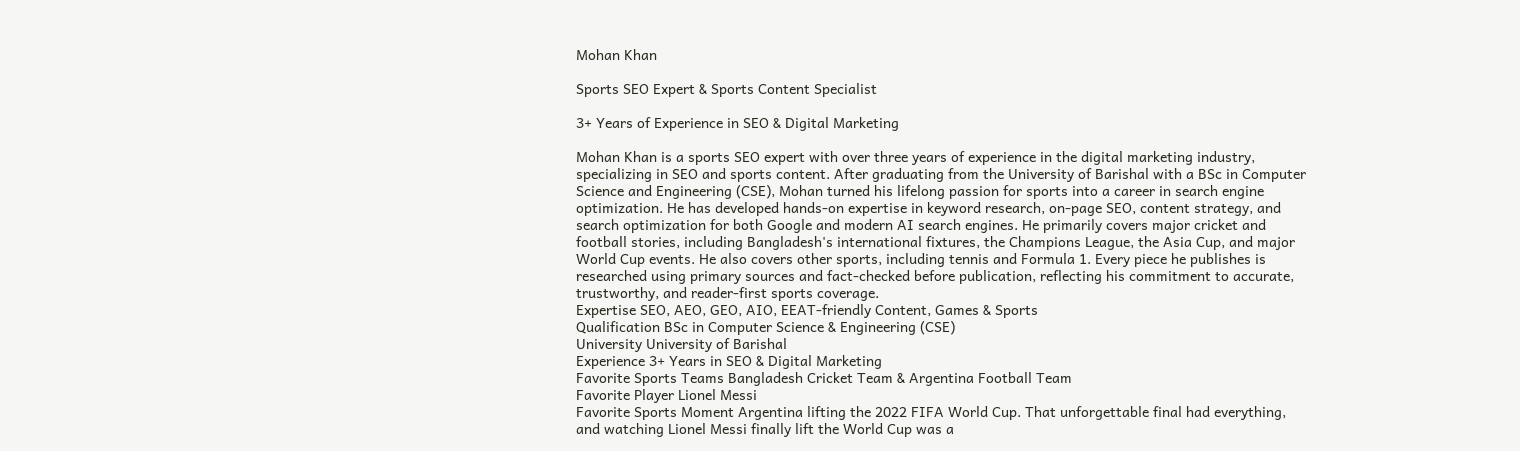Mohan Khan

Sports SEO Expert & Sports Content Specialist

3+ Years of Experience in SEO & Digital Marketing

Mohan Khan is a sports SEO expert with over three years of experience in the digital marketing industry, specializing in SEO and sports content. After graduating from the University of Barishal with a BSc in Computer Science and Engineering (CSE), Mohan turned his lifelong passion for sports into a career in search engine optimization. He has developed hands-on expertise in keyword research, on-page SEO, content strategy, and search optimization for both Google and modern AI search engines. He primarily covers major cricket and football stories, including Bangladesh's international fixtures, the Champions League, the Asia Cup, and major World Cup events. He also covers other sports, including tennis and Formula 1. Every piece he publishes is researched using primary sources and fact-checked before publication, reflecting his commitment to accurate, trustworthy, and reader-first sports coverage.
Expertise SEO, AEO, GEO, AIO, EEAT-friendly Content, Games & Sports
Qualification BSc in Computer Science & Engineering (CSE)
University University of Barishal
Experience 3+ Years in SEO & Digital Marketing
Favorite Sports Teams Bangladesh Cricket Team & Argentina Football Team
Favorite Player Lionel Messi
Favorite Sports Moment Argentina lifting the 2022 FIFA World Cup. That unforgettable final had everything, and watching Lionel Messi finally lift the World Cup was a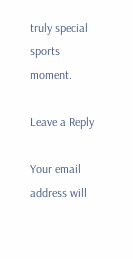truly special sports moment.

Leave a Reply

Your email address will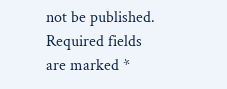not be published. Required fields are marked *